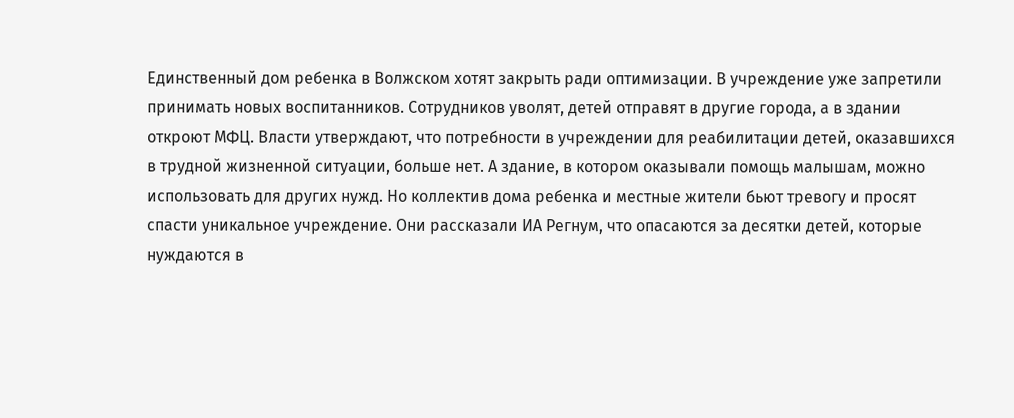Единственный дом ребенка в Волжском хотят закрыть ради оптимизации. В учреждение уже запретили принимать новых воспитанников. Сотрудников уволят, детей отправят в другие города, а в здании откроют МФЦ. Власти утверждают, что потребности в учреждении для реабилитации детей, оказавшихся в трудной жизненной ситуации, больше нет. А здание, в котором оказывали помощь малышам, можно использовать для других нужд. Но коллектив дома ребенка и местные жители бьют тревогу и просят спасти уникальное учреждение. Они рассказали ИА Регнум, что опасаются за десятки детей, которые нуждаются в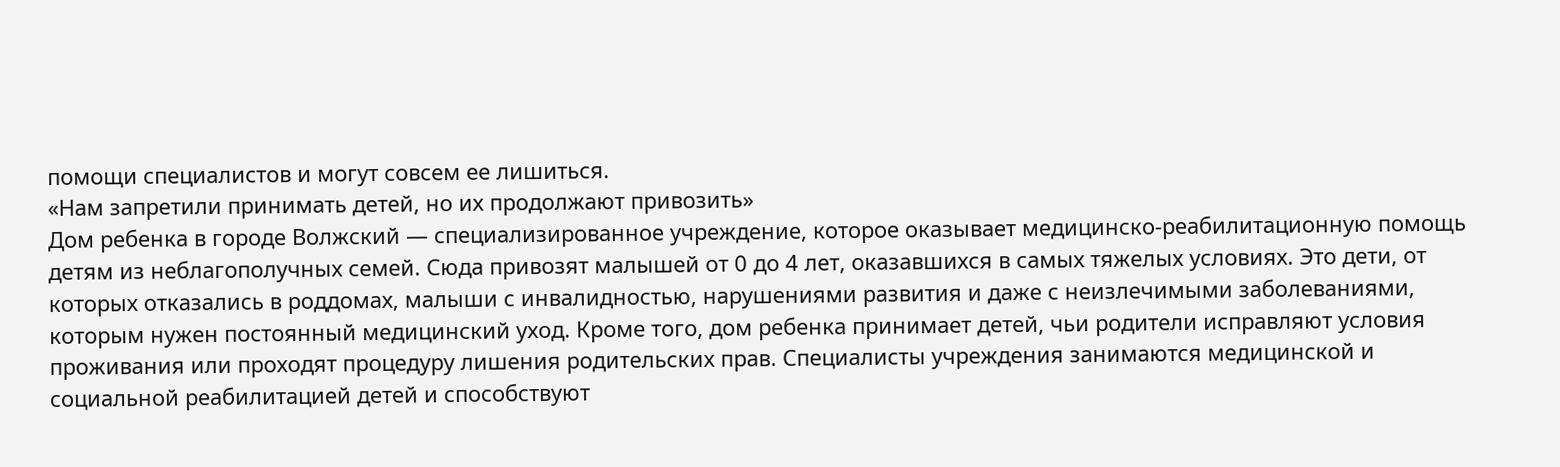помощи специалистов и могут совсем ее лишиться.
«Нам запретили принимать детей, но их продолжают привозить»
Дом ребенка в городе Волжский — специализированное учреждение, которое оказывает медицинско-реабилитационную помощь детям из неблагополучных семей. Сюда привозят малышей от 0 до 4 лет, оказавшихся в самых тяжелых условиях. Это дети, от которых отказались в роддомах, малыши с инвалидностью, нарушениями развития и даже с неизлечимыми заболеваниями, которым нужен постоянный медицинский уход. Кроме того, дом ребенка принимает детей, чьи родители исправляют условия проживания или проходят процедуру лишения родительских прав. Специалисты учреждения занимаются медицинской и социальной реабилитацией детей и способствуют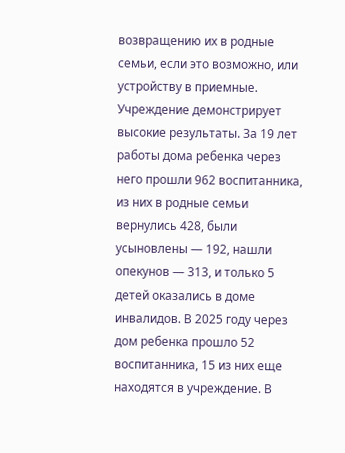возвращению их в родные семьи, если это возможно, или устройству в приемные.
Учреждение демонстрирует высокие результаты. За 19 лет работы дома ребенка через него прошли 962 воспитанника, из них в родные семьи вернулись 428, были усыновлены — 192, нашли опекунов — 313, и только 5 детей оказались в доме инвалидов. В 2025 году через дом ребенка прошло 52 воспитанника, 15 из них еще находятся в учреждение. В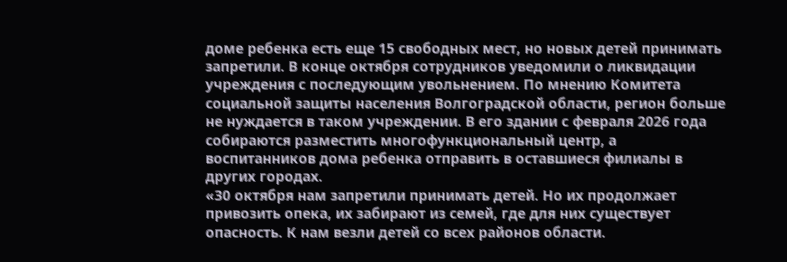доме ребенка есть еще 15 свободных мест, но новых детей принимать запретили. В конце октября сотрудников уведомили о ликвидации учреждения с последующим увольнением. По мнению Комитета социальной защиты населения Волгоградской области, регион больше не нуждается в таком учреждении. В его здании с февраля 2026 года собираются разместить многофункциональный центр, а воспитанников дома ребенка отправить в оставшиеся филиалы в других городах.
«30 октября нам запретили принимать детей. Но их продолжает привозить опека, их забирают из семей, где для них существует опасность. К нам везли детей со всех районов области.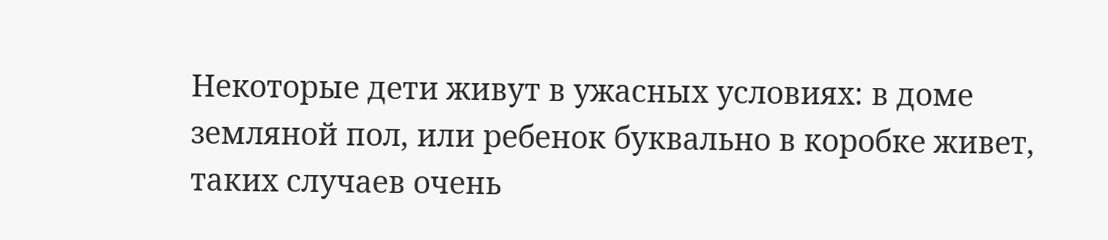Некоторые дети живут в ужасных условиях: в доме земляной пол, или ребенок буквально в коробке живет, таких случаев очень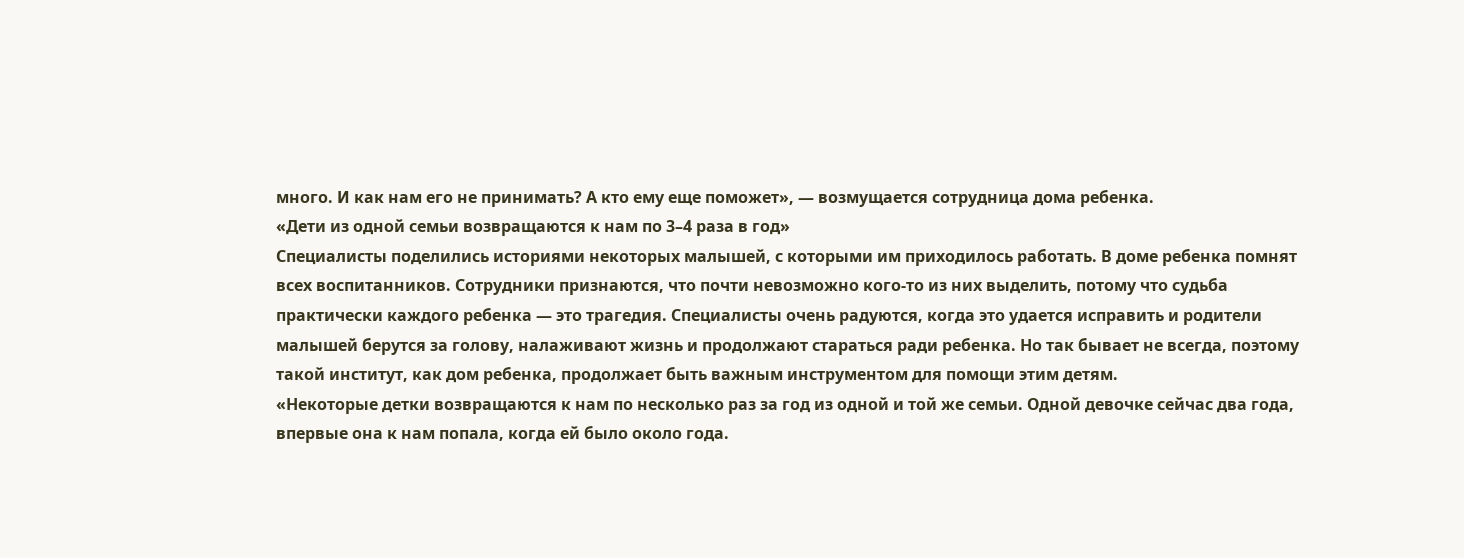много. И как нам его не принимать? А кто ему еще поможет», — возмущается сотрудница дома ребенка.
«Дети из одной семьи возвращаются к нам по 3–4 раза в год»
Специалисты поделились историями некоторых малышей, с которыми им приходилось работать. В доме ребенка помнят всех воспитанников. Сотрудники признаются, что почти невозможно кого-то из них выделить, потому что судьба практически каждого ребенка — это трагедия. Специалисты очень радуются, когда это удается исправить и родители малышей берутся за голову, налаживают жизнь и продолжают стараться ради ребенка. Но так бывает не всегда, поэтому такой институт, как дом ребенка, продолжает быть важным инструментом для помощи этим детям.
«Некоторые детки возвращаются к нам по несколько раз за год из одной и той же семьи. Одной девочке сейчас два года, впервые она к нам попала, когда ей было около года.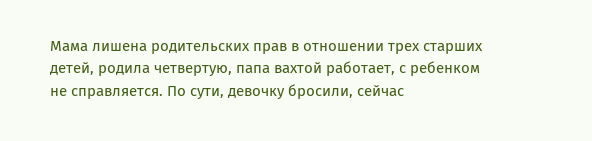Мама лишена родительских прав в отношении трех старших детей, родила четвертую, папа вахтой работает, с ребенком не справляется. По сути, девочку бросили, сейчас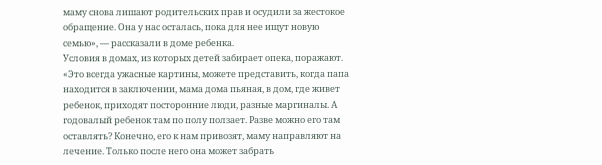маму снова лишают родительских прав и осудили за жестокое обращение. Она у нас осталась, пока для нее ищут новую семью», — рассказали в доме ребенка.
Условия в домах, из которых детей забирает опека, поражают.
«Это всегда ужасные картины, можете представить, когда папа находится в заключении, мама дома пьяная, в дом, где живет ребенок, приходят посторонние люди, разные маргиналы. А годовалый ребенок там по полу ползает. Разве можно его там оставлять? Конечно, его к нам привозят, маму направляют на лечение. Только после него она может забрать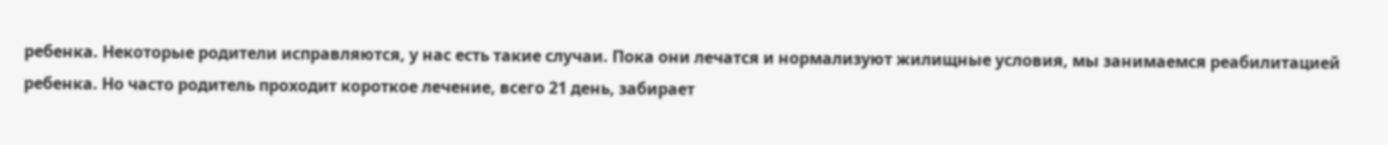ребенка. Некоторые родители исправляются, у нас есть такие случаи. Пока они лечатся и нормализуют жилищные условия, мы занимаемся реабилитацией ребенка. Но часто родитель проходит короткое лечение, всего 21 день, забирает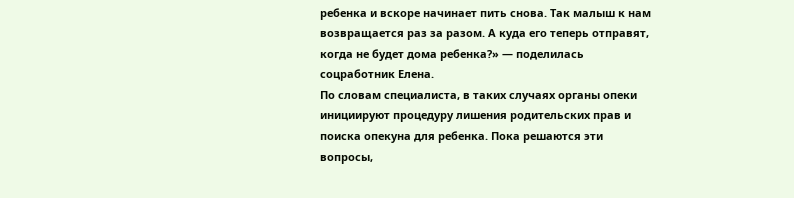ребенка и вскоре начинает пить снова. Так малыш к нам возвращается раз за разом. А куда его теперь отправят, когда не будет дома ребенка?» — поделилась соцработник Елена.
По словам специалиста, в таких случаях органы опеки инициируют процедуру лишения родительских прав и поиска опекуна для ребенка. Пока решаются эти вопросы,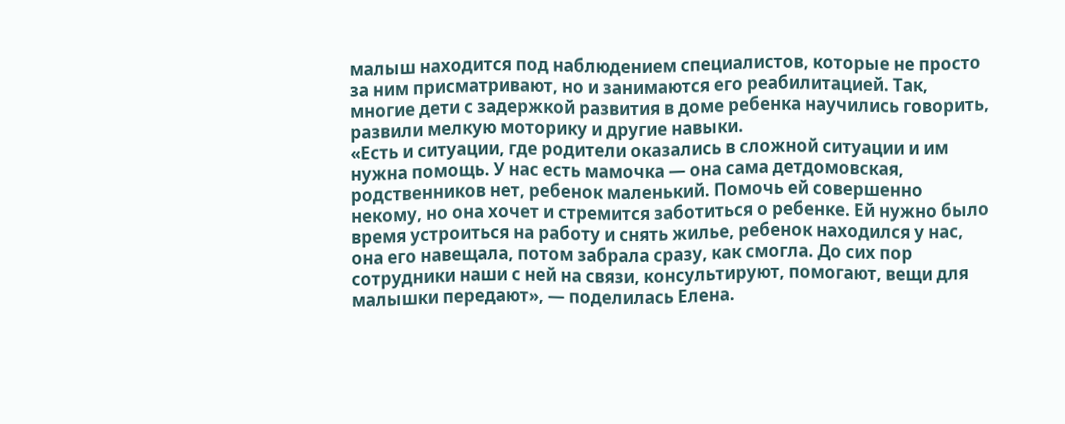малыш находится под наблюдением специалистов, которые не просто за ним присматривают, но и занимаются его реабилитацией. Так, многие дети с задержкой развития в доме ребенка научились говорить, развили мелкую моторику и другие навыки.
«Есть и ситуации, где родители оказались в сложной ситуации и им нужна помощь. У нас есть мамочка — она сама детдомовская, родственников нет, ребенок маленький. Помочь ей совершенно некому, но она хочет и стремится заботиться о ребенке. Ей нужно было время устроиться на работу и снять жилье, ребенок находился у нас, она его навещала, потом забрала сразу, как смогла. До сих пор сотрудники наши с ней на связи, консультируют, помогают, вещи для малышки передают», — поделилась Елена.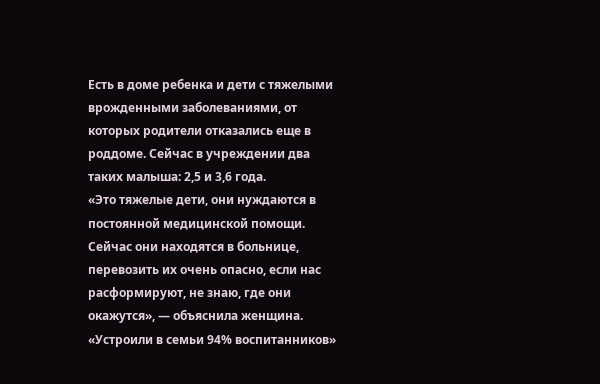Есть в доме ребенка и дети с тяжелыми врожденными заболеваниями, от которых родители отказались еще в роддоме. Сейчас в учреждении два таких малыша: 2,5 и 3,6 года.
«Это тяжелые дети, они нуждаются в постоянной медицинской помощи. Сейчас они находятся в больнице, перевозить их очень опасно, если нас расформируют, не знаю, где они окажутся», — объяснила женщина.
«Устроили в семьи 94% воспитанников»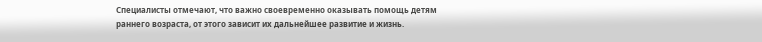Специалисты отмечают, что важно своевременно оказывать помощь детям раннего возраста, от этого зависит их дальнейшее развитие и жизнь.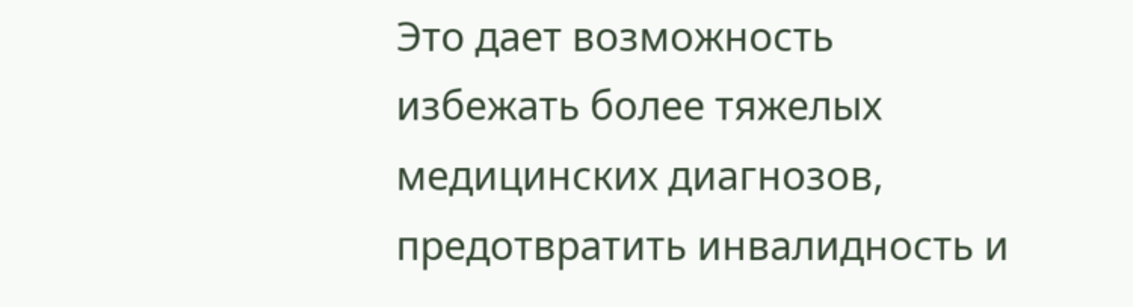Это дает возможность избежать более тяжелых медицинских диагнозов, предотвратить инвалидность и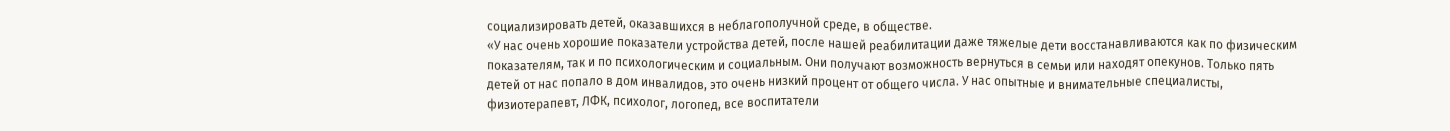социализировать детей, оказавшихся в неблагополучной среде, в обществе.
«У нас очень хорошие показатели устройства детей, после нашей реабилитации даже тяжелые дети восстанавливаются как по физическим показателям, так и по психологическим и социальным. Они получают возможность вернуться в семьи или находят опекунов. Только пять детей от нас попало в дом инвалидов, это очень низкий процент от общего числа. У нас опытные и внимательные специалисты, физиотерапевт, ЛФК, психолог, логопед, все воспитатели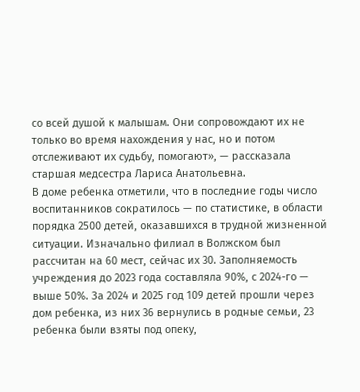со всей душой к малышам. Они сопровождают их не только во время нахождения у нас, но и потом отслеживают их судьбу, помогают», — рассказала старшая медсестра Лариса Анатольевна.
В доме ребенка отметили, что в последние годы число воспитанников сократилось — по статистике, в области порядка 2500 детей, оказавшихся в трудной жизненной ситуации. Изначально филиал в Волжском был рассчитан на 60 мест, сейчас их 30. Заполняемость учреждения до 2023 года составляла 90%, с 2024-го — выше 50%. За 2024 и 2025 год 109 детей прошли через дом ребенка, из них 36 вернулись в родные семьи, 23 ребенка были взяты под опеку,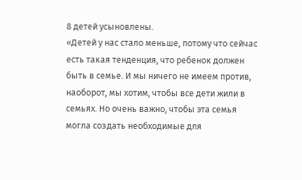8 детей усыновлены.
«Детей у нас стало меньше, потому что сейчас есть такая тенденция, что ребенок должен быть в семье. И мы ничего не имеем против, наоборот, мы хотим, чтобы все дети жили в семьях. Но очень важно, чтобы эта семья могла создать необходимые для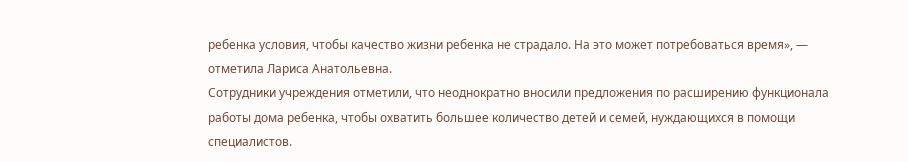ребенка условия, чтобы качество жизни ребенка не страдало. На это может потребоваться время», — отметила Лариса Анатольевна.
Сотрудники учреждения отметили, что неоднократно вносили предложения по расширению функционала работы дома ребенка, чтобы охватить большее количество детей и семей, нуждающихся в помощи специалистов.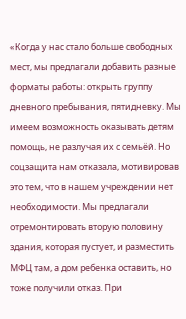«Когда у нас стало больше свободных мест, мы предлагали добавить разные форматы работы: открыть группу дневного пребывания, пятидневку. Мы имеем возможность оказывать детям помощь, не разлучая их с семьёй. Но соцзащита нам отказала, мотивировав это тем, что в нашем учреждении нет необходимости. Мы предлагали отремонтировать вторую половину здания, которая пустует, и разместить МФЦ там, а дом ребенка оставить, но тоже получили отказ. При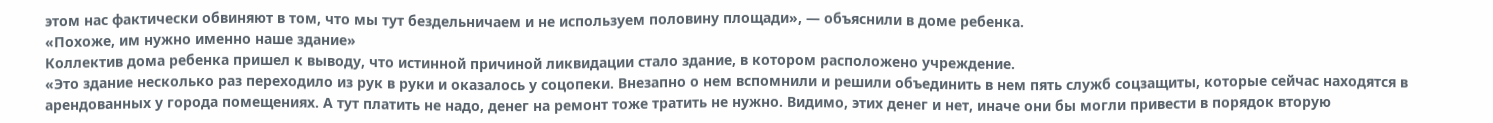этом нас фактически обвиняют в том, что мы тут бездельничаем и не используем половину площади», — объяснили в доме ребенка.
«Похоже, им нужно именно наше здание»
Коллектив дома ребенка пришел к выводу, что истинной причиной ликвидации стало здание, в котором расположено учреждение.
«Это здание несколько раз переходило из рук в руки и оказалось у соцопеки. Внезапно о нем вспомнили и решили объединить в нем пять служб соцзащиты, которые сейчас находятся в арендованных у города помещениях. А тут платить не надо, денег на ремонт тоже тратить не нужно. Видимо, этих денег и нет, иначе они бы могли привести в порядок вторую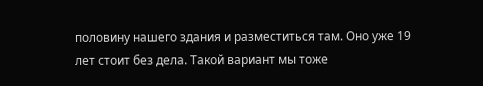половину нашего здания и разместиться там. Оно уже 19 лет стоит без дела. Такой вариант мы тоже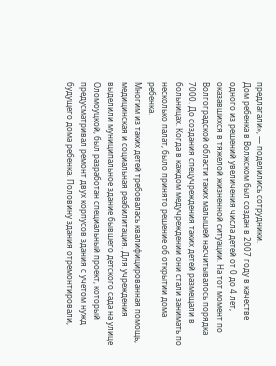предлагали», — поделились сотрудники.
Дом ребенка в Волжском был создан в 2007 году в качестве одного из решений увеличения числа детей от 0 до 4 лет, оказавшихся в тяжелой жизненной ситуации. На тот момент по Волгоградской области таких малышей насчитывалось порядка 7000. До создания спецучреждения таких детей размещали в больницах. Когда в каждом медучреждении они стали занимать по несколько палат, было принято решение об открытии дома ребенка.
Многим из таких детей требовалась квалифицированная помощь, медицинская и социальная реабилитация. Для учреждения выделили муниципальное здание бывшего детского сада на улице Оломоуцкой, был разработан специальный проект, который предусматривал ремонт двух корпусов здания с учетом нужд будущего дома ребенка. Половину здания отремонтировали,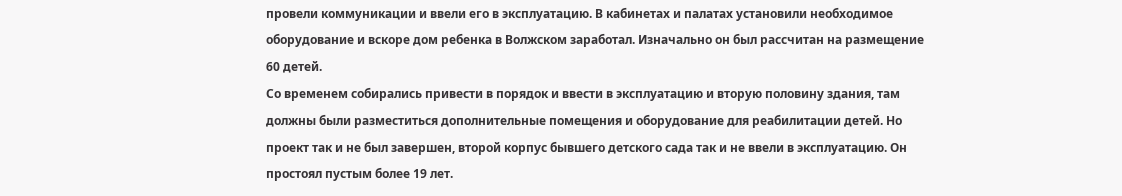провели коммуникации и ввели его в эксплуатацию. В кабинетах и палатах установили необходимое оборудование и вскоре дом ребенка в Волжском заработал. Изначально он был рассчитан на размещение 60 детей.
Со временем собирались привести в порядок и ввести в эксплуатацию и вторую половину здания, там должны были разместиться дополнительные помещения и оборудование для реабилитации детей. Но проект так и не был завершен, второй корпус бывшего детского сада так и не ввели в эксплуатацию. Он простоял пустым более 19 лет.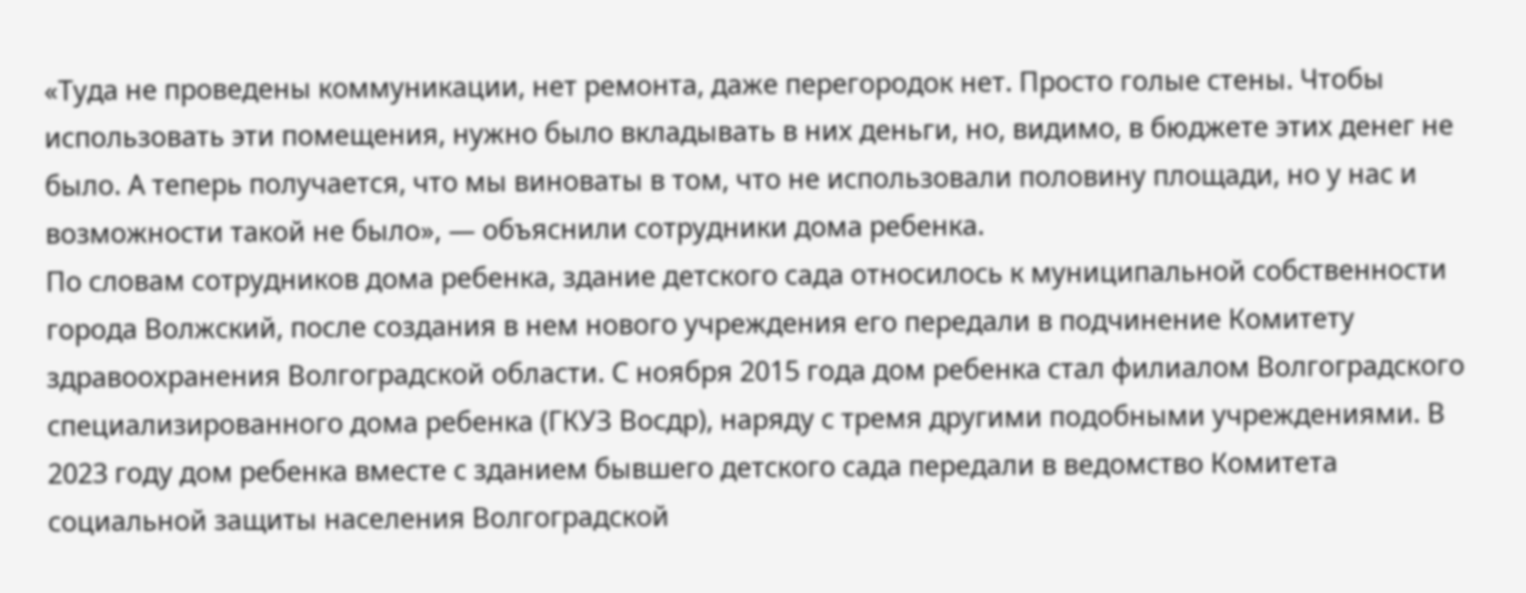«Туда не проведены коммуникации, нет ремонта, даже перегородок нет. Просто голые стены. Чтобы использовать эти помещения, нужно было вкладывать в них деньги, но, видимо, в бюджете этих денег не было. А теперь получается, что мы виноваты в том, что не использовали половину площади, но у нас и возможности такой не было», — объяснили сотрудники дома ребенка.
По словам сотрудников дома ребенка, здание детского сада относилось к муниципальной собственности города Волжский, после создания в нем нового учреждения его передали в подчинение Комитету здравоохранения Волгоградской области. С ноября 2015 года дом ребенка стал филиалом Волгоградского специализированного дома ребенка (ГКУЗ Восдр), наряду с тремя другими подобными учреждениями. В 2023 году дом ребенка вместе с зданием бывшего детского сада передали в ведомство Комитета социальной защиты населения Волгоградской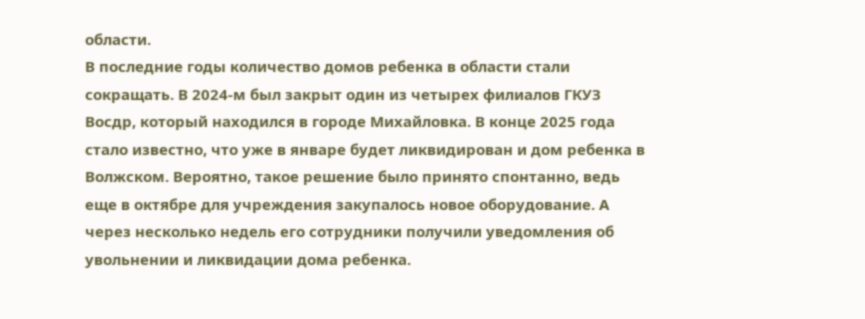области.
В последние годы количество домов ребенка в области стали сокращать. В 2024-м был закрыт один из четырех филиалов ГКУЗ Восдр, который находился в городе Михайловка. В конце 2025 года стало известно, что уже в январе будет ликвидирован и дом ребенка в Волжском. Вероятно, такое решение было принято спонтанно, ведь еще в октябре для учреждения закупалось новое оборудование. А через несколько недель его сотрудники получили уведомления об увольнении и ликвидации дома ребенка.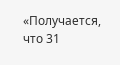«Получается, что 31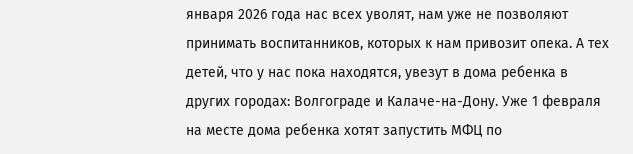января 2026 года нас всех уволят, нам уже не позволяют принимать воспитанников, которых к нам привозит опека. А тех детей, что у нас пока находятся, увезут в дома ребенка в других городах: Волгограде и Калаче-на-Дону. Уже 1 февраля на месте дома ребенка хотят запустить МФЦ по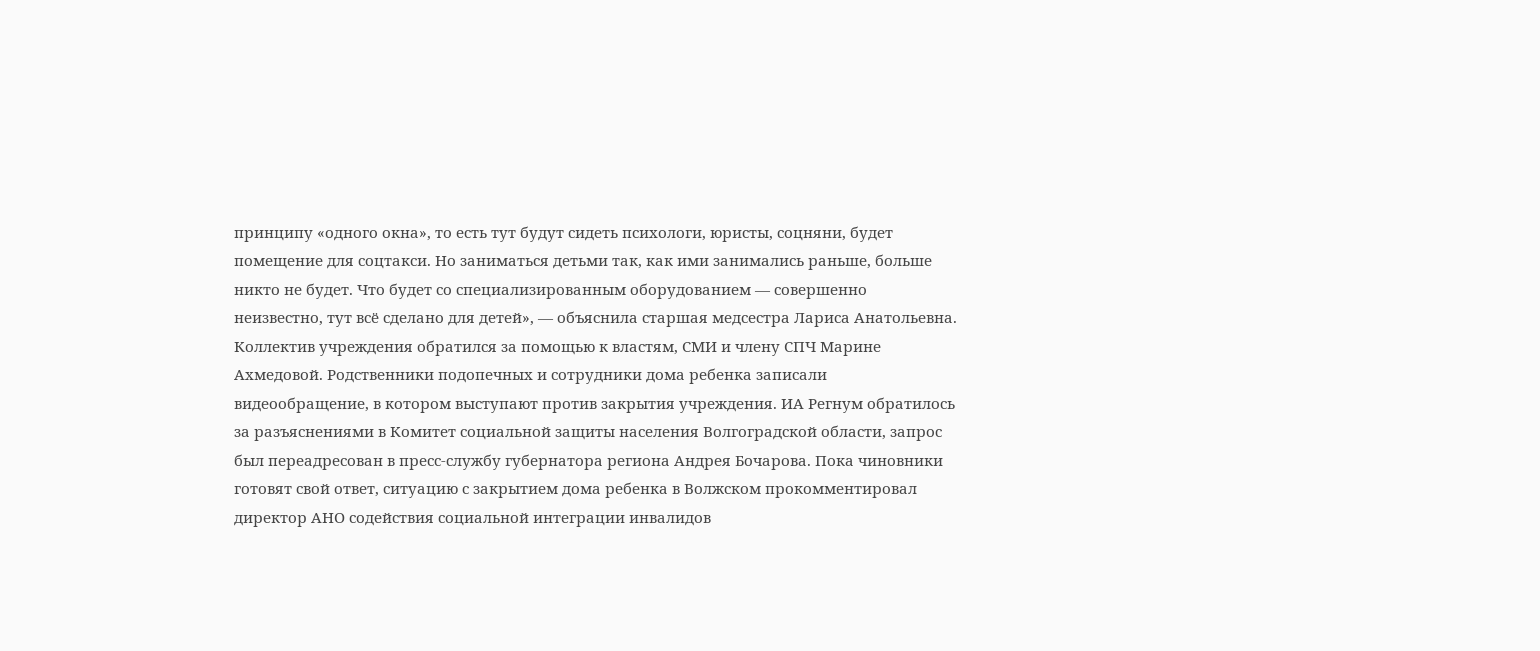принципу «одного окна», то есть тут будут сидеть психологи, юристы, соцняни, будет помещение для соцтакси. Но заниматься детьми так, как ими занимались раньше, больше никто не будет. Что будет со специализированным оборудованием — совершенно неизвестно, тут всё сделано для детей», — объяснила старшая медсестра Лариса Анатольевна.
Коллектив учреждения обратился за помощью к властям, СМИ и члену СПЧ Марине Ахмедовой. Родственники подопечных и сотрудники дома ребенка записали видеообращение, в котором выступают против закрытия учреждения. ИА Регнум обратилось за разъяснениями в Комитет социальной защиты населения Волгоградской области, запрос был переадресован в пресс-службу губернатора региона Андрея Бочарова. Пока чиновники готовят свой ответ, ситуацию с закрытием дома ребенка в Волжском прокомментировал директор АНО содействия социальной интеграции инвалидов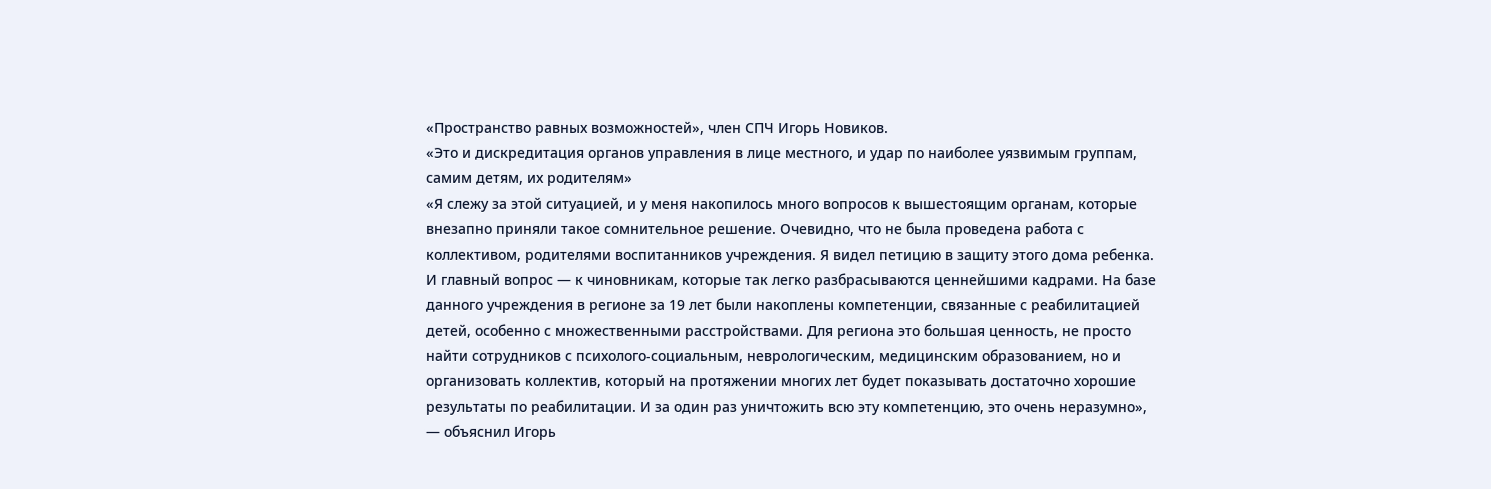«Пространство равных возможностей», член СПЧ Игорь Новиков.
«Это и дискредитация органов управления в лице местного, и удар по наиболее уязвимым группам, самим детям, их родителям»
«Я слежу за этой ситуацией, и у меня накопилось много вопросов к вышестоящим органам, которые внезапно приняли такое сомнительное решение. Очевидно, что не была проведена работа с коллективом, родителями воспитанников учреждения. Я видел петицию в защиту этого дома ребенка. И главный вопрос — к чиновникам, которые так легко разбрасываются ценнейшими кадрами. На базе данного учреждения в регионе за 19 лет были накоплены компетенции, связанные с реабилитацией детей, особенно с множественными расстройствами. Для региона это большая ценность, не просто найти сотрудников с психолого-социальным, неврологическим, медицинским образованием, но и организовать коллектив, который на протяжении многих лет будет показывать достаточно хорошие результаты по реабилитации. И за один раз уничтожить всю эту компетенцию, это очень неразумно», — объяснил Игорь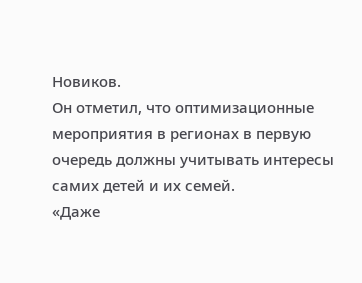Новиков.
Он отметил, что оптимизационные мероприятия в регионах в первую очередь должны учитывать интересы самих детей и их семей.
«Даже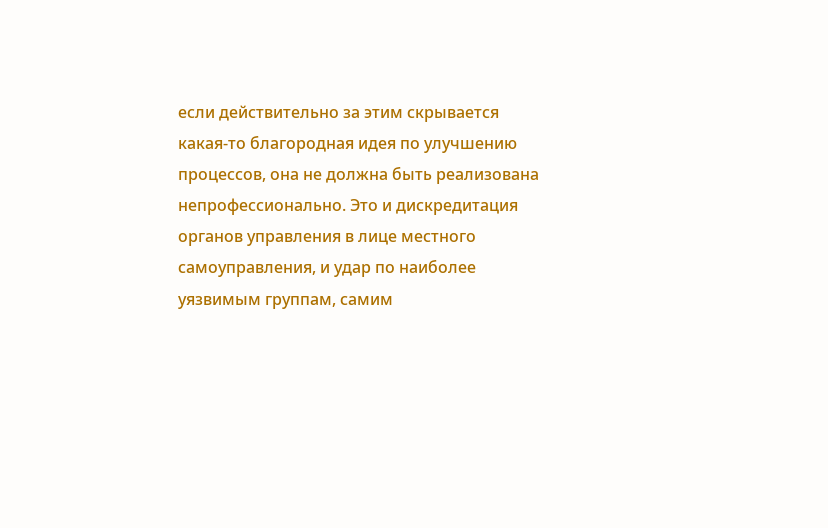если действительно за этим скрывается какая-то благородная идея по улучшению процессов, она не должна быть реализована непрофессионально. Это и дискредитация органов управления в лице местного самоуправления, и удар по наиболее уязвимым группам, самим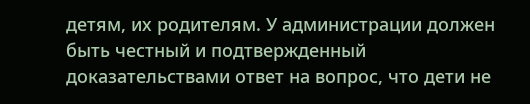детям, их родителям. У администрации должен быть честный и подтвержденный доказательствами ответ на вопрос, что дети не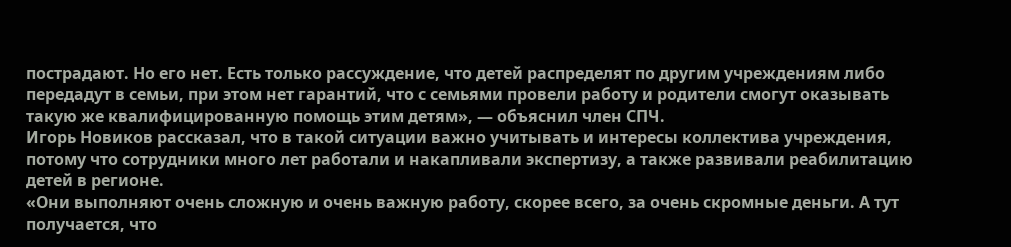пострадают. Но его нет. Есть только рассуждение, что детей распределят по другим учреждениям либо передадут в семьи, при этом нет гарантий, что с семьями провели работу и родители смогут оказывать такую же квалифицированную помощь этим детям», — объяснил член СПЧ.
Игорь Новиков рассказал, что в такой ситуации важно учитывать и интересы коллектива учреждения, потому что сотрудники много лет работали и накапливали экспертизу, а также развивали реабилитацию детей в регионе.
«Они выполняют очень сложную и очень важную работу, скорее всего, за очень скромные деньги. А тут получается, что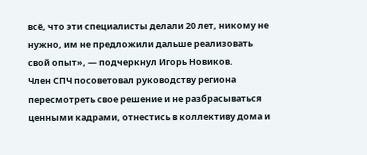всё, что эти специалисты делали 20 лет, никому не нужно, им не предложили дальше реализовать свой опыт», — подчеркнул Игорь Новиков.
Член СПЧ посоветовал руководству региона пересмотреть свое решение и не разбрасываться ценными кадрами, отнестись в коллективу дома и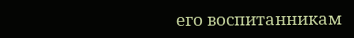его воспитанникам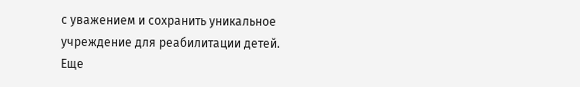с уважением и сохранить уникальное учреждение для реабилитации детей.
Еще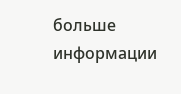больше информации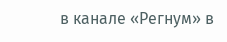в канале «Регнум» в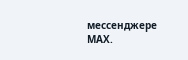мессенджере МАХ.